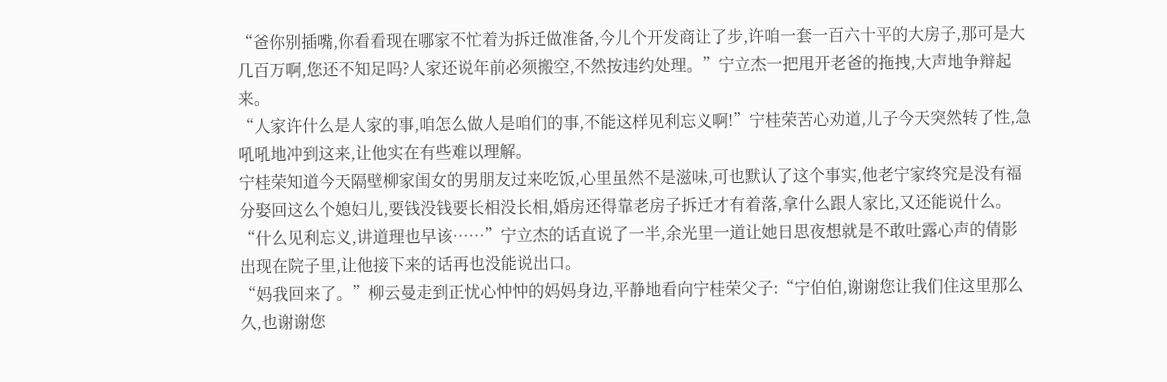“爸你别插嘴,你看看现在哪家不忙着为拆迁做准备,今儿个开发商让了步,许咱一套一百六十平的大房子,那可是大几百万啊,您还不知足吗?人家还说年前必须搬空,不然按违约处理。”宁立杰一把甩开老爸的拖拽,大声地争辩起来。
“人家许什么是人家的事,咱怎么做人是咱们的事,不能这样见利忘义啊!”宁桂荣苦心劝道,儿子今天突然转了性,急吼吼地冲到这来,让他实在有些难以理解。
宁桂荣知道今天隔壁柳家闺女的男朋友过来吃饭,心里虽然不是滋味,可也默认了这个事实,他老宁家终究是没有福分娶回这么个媳妇儿,要钱没钱要长相没长相,婚房还得靠老房子拆迁才有着落,拿什么跟人家比,又还能说什么。
“什么见利忘义,讲道理也早该……”宁立杰的话直说了一半,余光里一道让她日思夜想就是不敢吐露心声的倩影出现在院子里,让他接下来的话再也没能说出口。
“妈我回来了。”柳云曼走到正忧心忡忡的妈妈身边,平静地看向宁桂荣父子:“宁伯伯,谢谢您让我们住这里那么久,也谢谢您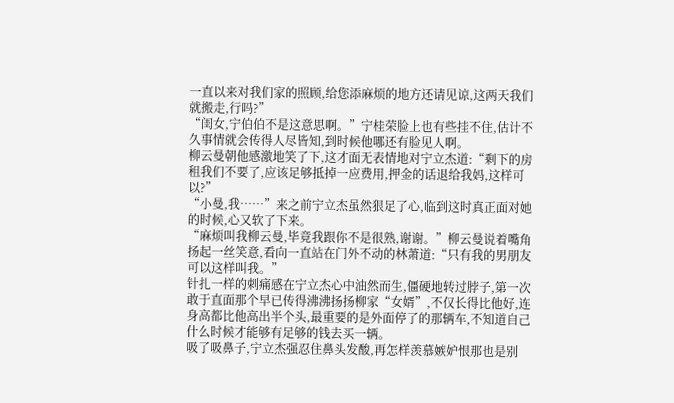一直以来对我们家的照顾,给您添麻烦的地方还请见谅,这两天我们就搬走,行吗?”
“闺女,宁伯伯不是这意思啊。”宁桂荣脸上也有些挂不住,估计不久事情就会传得人尽皆知,到时候他哪还有脸见人啊。
柳云曼朝他感激地笑了下,这才面无表情地对宁立杰道:“剩下的房租我们不要了,应该足够抵掉一应费用,押金的话退给我妈,这样可以?”
“小曼,我……”来之前宁立杰虽然狠足了心,临到这时真正面对她的时候,心又软了下来。
“麻烦叫我柳云曼,毕竟我跟你不是很熟,谢谢。”柳云曼说着嘴角扬起一丝笑意,看向一直站在门外不动的林萧道:“只有我的男朋友可以这样叫我。”
针扎一样的刺痛感在宁立杰心中油然而生,僵硬地转过脖子,第一次敢于直面那个早已传得沸沸扬扬柳家“女婿”,不仅长得比他好,连身高都比他高出半个头,最重要的是外面停了的那辆车,不知道自己什么时候才能够有足够的钱去买一辆。
吸了吸鼻子,宁立杰强忍住鼻头发酸,再怎样羡慕嫉妒恨那也是别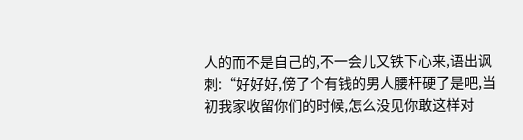人的而不是自己的,不一会儿又铁下心来,语出讽刺:“好好好,傍了个有钱的男人腰杆硬了是吧,当初我家收留你们的时候,怎么没见你敢这样对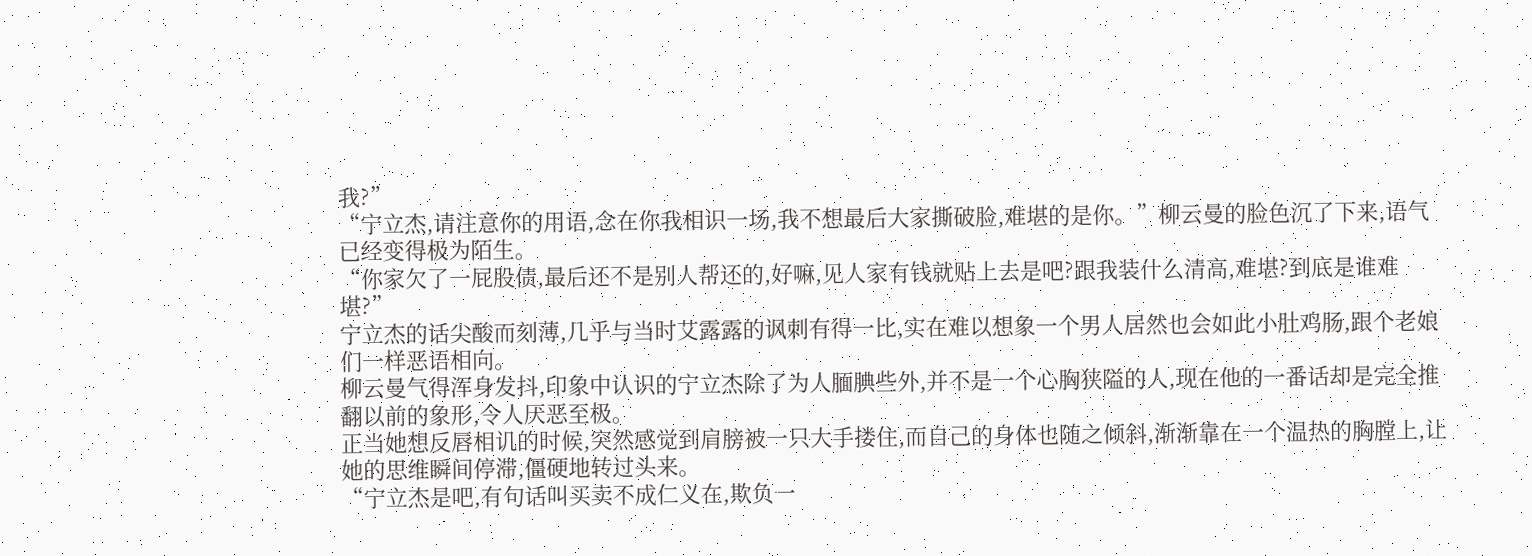我?”
“宁立杰,请注意你的用语,念在你我相识一场,我不想最后大家撕破脸,难堪的是你。”柳云曼的脸色沉了下来,语气已经变得极为陌生。
“你家欠了一屁股债,最后还不是别人帮还的,好嘛,见人家有钱就贴上去是吧?跟我装什么清高,难堪?到底是谁难堪?”
宁立杰的话尖酸而刻薄,几乎与当时艾露露的讽刺有得一比,实在难以想象一个男人居然也会如此小肚鸡肠,跟个老娘们一样恶语相向。
柳云曼气得浑身发抖,印象中认识的宁立杰除了为人腼腆些外,并不是一个心胸狭隘的人,现在他的一番话却是完全推翻以前的象形,令人厌恶至极。
正当她想反唇相讥的时候,突然感觉到肩膀被一只大手搂住,而自己的身体也随之倾斜,渐渐靠在一个温热的胸膛上,让她的思维瞬间停滞,僵硬地转过头来。
“宁立杰是吧,有句话叫买卖不成仁义在,欺负一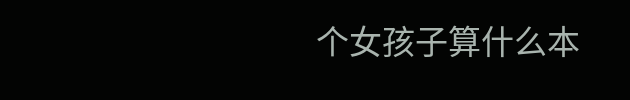个女孩子算什么本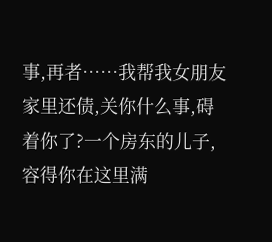事,再者……我帮我女朋友家里还债,关你什么事,碍着你了?一个房东的儿子,容得你在这里满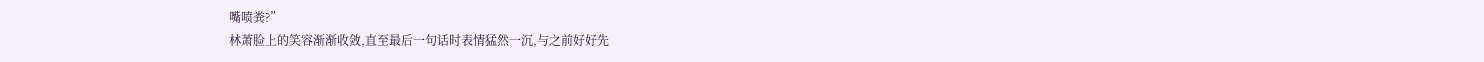嘴喷粪?”
林萧脸上的笑容渐渐收敛,直至最后一句话时表情猛然一沉,与之前好好先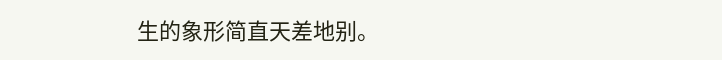生的象形简直天差地别。